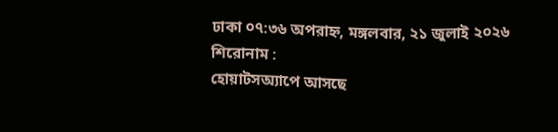ঢাকা ০৭:৩৬ অপরাহ্ন, মঙ্গলবার, ২১ জুলাই ২০২৬
শিরোনাম :
হোয়াটসঅ্যাপে আসছে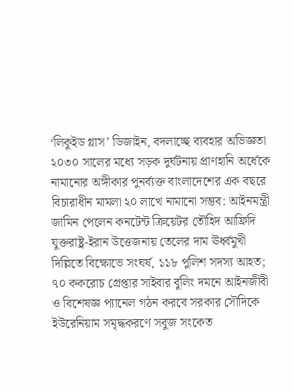‘লিকুইড গ্লাস’ ডিজাইন, বদলাচ্ছে ব্যবহার অভিজ্ঞতা ২০৩০ সালের মধ্যে সড়ক দুর্ঘটনায় প্রাণহানি অর্ধেকে নামানোর অঙ্গীকার পুনর্ব্যক্ত বাংলাদেশের এক বছরে বিচারাধীন মামলা ২০ লাখে নামানো সম্ভব: আইনমন্ত্রী জামিন পেলেন কনটেন্ট ক্রিয়েটর তৌহিদ আফ্রিদি যুক্তরাষ্ট্র-ইরান উত্তেজনায় তেলের দাম ঊর্ধ্বমুখী দিল্লিতে বিক্ষোভে সংঘর্ষ, ১১৮ পুলিশ সদস্য আহত; ৭০ ককরোচ গ্রেপ্তার সাইবার বুলিং দমনে আইনজীবী ও বিশেষজ্ঞ প্যানেল গঠন করবে সরকার সৌদিকে ইউরেনিয়াম সমৃদ্ধকরণে সবুজ সংকেত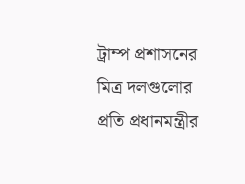ট্রাম্প প্রশাসনের  মিত্র দলগুলোর প্রতি প্রধানমন্ত্রীর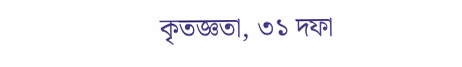কৃতজ্ঞতা, ৩১ দফা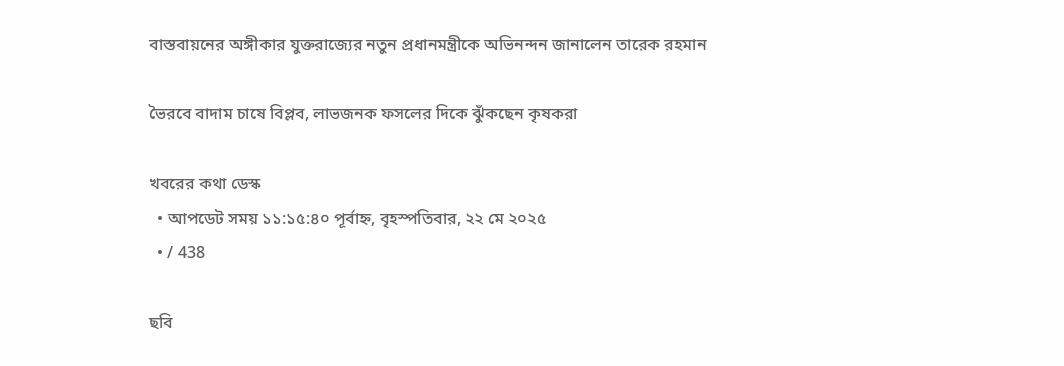বাস্তবায়নের অঙ্গীকার যুক্তরাজ্যের নতুন প্রধানমন্ত্রীকে অভিনন্দন জানালেন তারেক রহমান

ভৈরবে বাদাম চাষে বিপ্লব, লাভজনক ফসলের দিকে ঝুঁকছেন কৃষকরা

খবরের কথা ডেস্ক
  • আপডেট সময় ১১:১৫:৪০ পূর্বাহ্ন, বৃহস্পতিবার, ২২ মে ২০২৫
  • / 438

ছবি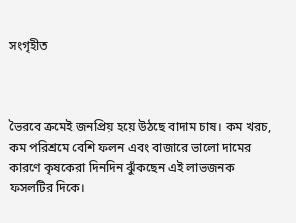সংগৃহীত



ভৈরবে ক্রমেই জনপ্রিয় হয়ে উঠছে বাদাম চাষ। কম খরচ, কম পরিশ্রমে বেশি ফলন এবং বাজারে ভালো দামের কারণে কৃষকেরা দিনদিন ঝুঁকছেন এই লাভজনক ফসলটির দিকে।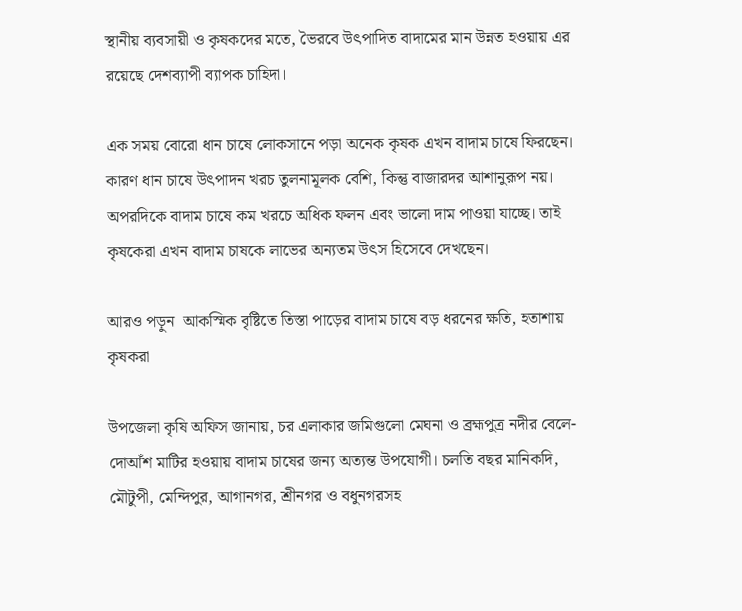স্থানীয় ব্যবসায়ী ও কৃষকদের মতে, ভৈরবে উৎপাদিত বাদামের মান উন্নত হওয়ায় এর রয়েছে দেশব্যাপী ব্যাপক চাহিদা।

এক সময় বোরো ধান চাষে লোকসানে পড়া অনেক কৃষক এখন বাদাম চাষে ফিরছেন। কারণ ধান চাষে উৎপাদন খরচ তুলনামূলক বেশি, কিন্তু বাজারদর আশানুরূপ নয়। অপরদিকে বাদাম চাষে কম খরচে অধিক ফলন এবং ভালো দাম পাওয়া যাচ্ছে। তাই কৃষকেরা এখন বাদাম চাষকে লাভের অন্যতম উৎস হিসেবে দেখছেন।

আরও পড়ুন  আকস্মিক বৃষ্টিতে তিস্তা পাড়ের বাদাম চাষে বড় ধরনের ক্ষতি, হতাশায় কৃষকরা

উপজেলা কৃষি অফিস জানায়, চর এলাকার জমিগুলো মেঘনা ও ব্রহ্মপুত্র নদীর বেলে-দোআঁশ মাটির হওয়ায় বাদাম চাষের জন্য অত্যন্ত উপযোগী। চলতি বছর মানিকদি, মৌটুপী, মেন্দিপুর, আগানগর, শ্রীনগর ও বধুনগরসহ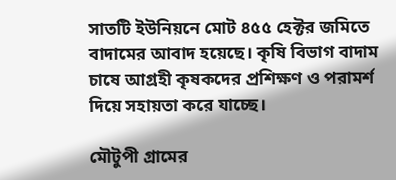সাতটি ইউনিয়নে মোট ৪৫৫ হেক্টর জমিতে বাদামের আবাদ হয়েছে। কৃষি বিভাগ বাদাম চাষে আগ্রহী কৃষকদের প্রশিক্ষণ ও পরামর্শ দিয়ে সহায়তা করে যাচ্ছে।

মৌটুপী গ্রামের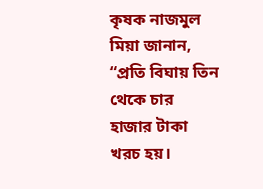কৃষক নাজমুল মিয়া জানান, “প্রতি বিঘায় তিন থেকে চার হাজার টাকা খরচ হয়।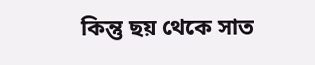কিন্তু ছয় থেকে সাত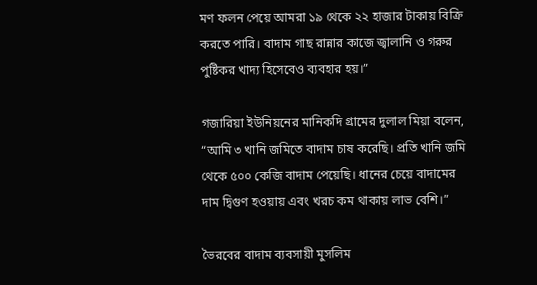মণ ফলন পেয়ে আমরা ১৯ থেকে ২২ হাজার টাকায় বিক্রি করতে পারি। বাদাম গাছ রান্নার কাজে জ্বালানি ও গরুর পুষ্টিকর খাদ্য হিসেবেও ব্যবহার হয়।”

গজারিয়া ইউনিয়নের মানিকদি গ্রামের দুলাল মিয়া বলেন, “আমি ৩ খানি জমিতে বাদাম চাষ করেছি। প্রতি খানি জমি থেকে ৫০০ কেজি বাদাম পেয়েছি। ধানের চেয়ে বাদামের দাম দ্বিগুণ হওয়ায় এবং খরচ কম থাকায় লাভ বেশি।”

ভৈরবের বাদাম ব্যবসায়ী মুসলিম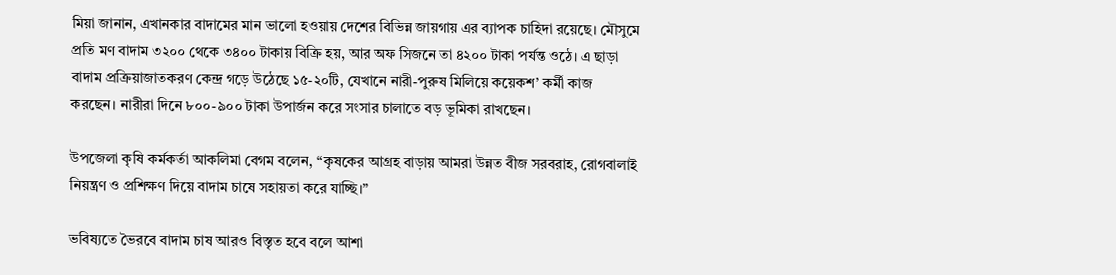মিয়া জানান, এখানকার বাদামের মান ভালো হওয়ায় দেশের বিভিন্ন জায়গায় এর ব্যাপক চাহিদা রয়েছে। মৌসুমে প্রতি মণ বাদাম ৩২০০ থেকে ৩৪০০ টাকায় বিক্রি হয়, আর অফ সিজনে তা ৪২০০ টাকা পর্যন্ত ওঠে। এ ছাড়া বাদাম প্রক্রিয়াজাতকরণ কেন্দ্র গড়ে উঠেছে ১৫-২০টি, যেখানে নারী-পুরুষ মিলিয়ে কয়েকশ’ কর্মী কাজ করছেন। নারীরা দিনে ৮০০-৯০০ টাকা উপার্জন করে সংসার চালাতে বড় ভূমিকা রাখছেন।

উপজেলা কৃষি কর্মকর্তা আকলিমা বেগম বলেন, “কৃষকের আগ্রহ বাড়ায় আমরা উন্নত বীজ সরবরাহ, রোগবালাই নিয়ন্ত্রণ ও প্রশিক্ষণ দিয়ে বাদাম চাষে সহায়তা করে যাচ্ছি।”

ভবিষ্যতে ভৈরবে বাদাম চাষ আরও বিস্তৃত হবে বলে আশা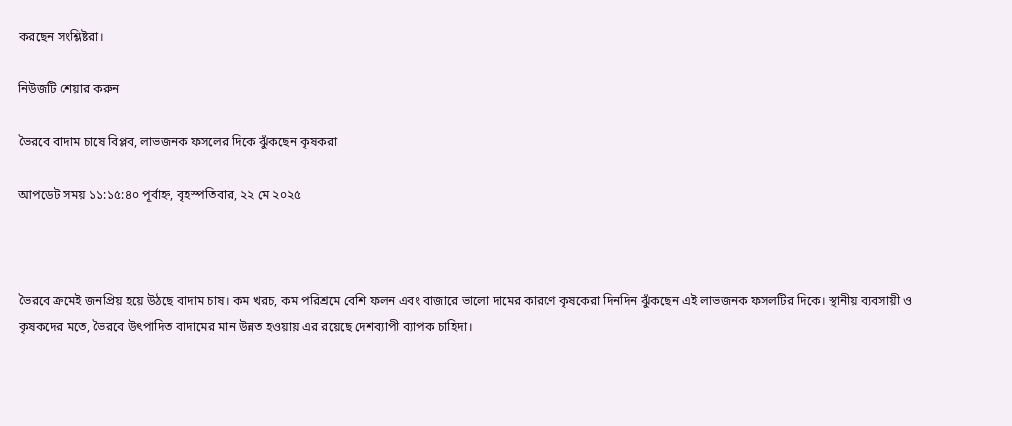করছেন সংশ্লিষ্টরা।

নিউজটি শেয়ার করুন

ভৈরবে বাদাম চাষে বিপ্লব, লাভজনক ফসলের দিকে ঝুঁকছেন কৃষকরা

আপডেট সময় ১১:১৫:৪০ পূর্বাহ্ন, বৃহস্পতিবার, ২২ মে ২০২৫



ভৈরবে ক্রমেই জনপ্রিয় হয়ে উঠছে বাদাম চাষ। কম খরচ, কম পরিশ্রমে বেশি ফলন এবং বাজারে ভালো দামের কারণে কৃষকেরা দিনদিন ঝুঁকছেন এই লাভজনক ফসলটির দিকে। স্থানীয় ব্যবসায়ী ও কৃষকদের মতে, ভৈরবে উৎপাদিত বাদামের মান উন্নত হওয়ায় এর রয়েছে দেশব্যাপী ব্যাপক চাহিদা।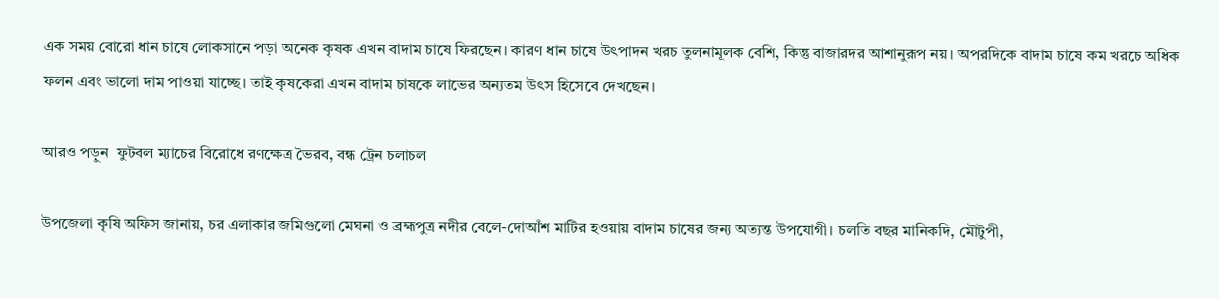এক সময় বোরো ধান চাষে লোকসানে পড়া অনেক কৃষক এখন বাদাম চাষে ফিরছেন। কারণ ধান চাষে উৎপাদন খরচ তুলনামূলক বেশি, কিন্তু বাজারদর আশানুরূপ নয়। অপরদিকে বাদাম চাষে কম খরচে অধিক ফলন এবং ভালো দাম পাওয়া যাচ্ছে। তাই কৃষকেরা এখন বাদাম চাষকে লাভের অন্যতম উৎস হিসেবে দেখছেন।

আরও পড়ুন  ফুটবল ম্যাচের বিরোধে রণক্ষেত্র ভৈরব, বন্ধ ট্রেন চলাচল

উপজেলা কৃষি অফিস জানায়, চর এলাকার জমিগুলো মেঘনা ও ব্রহ্মপুত্র নদীর বেলে-দোআঁশ মাটির হওয়ায় বাদাম চাষের জন্য অত্যন্ত উপযোগী। চলতি বছর মানিকদি, মৌটুপী,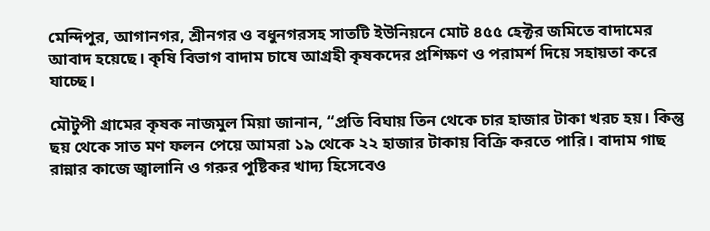মেন্দিপুর, আগানগর, শ্রীনগর ও বধুনগরসহ সাতটি ইউনিয়নে মোট ৪৫৫ হেক্টর জমিতে বাদামের আবাদ হয়েছে। কৃষি বিভাগ বাদাম চাষে আগ্রহী কৃষকদের প্রশিক্ষণ ও পরামর্শ দিয়ে সহায়তা করে যাচ্ছে।

মৌটুপী গ্রামের কৃষক নাজমুল মিয়া জানান, “প্রতি বিঘায় তিন থেকে চার হাজার টাকা খরচ হয়। কিন্তু ছয় থেকে সাত মণ ফলন পেয়ে আমরা ১৯ থেকে ২২ হাজার টাকায় বিক্রি করতে পারি। বাদাম গাছ রান্নার কাজে জ্বালানি ও গরুর পুষ্টিকর খাদ্য হিসেবেও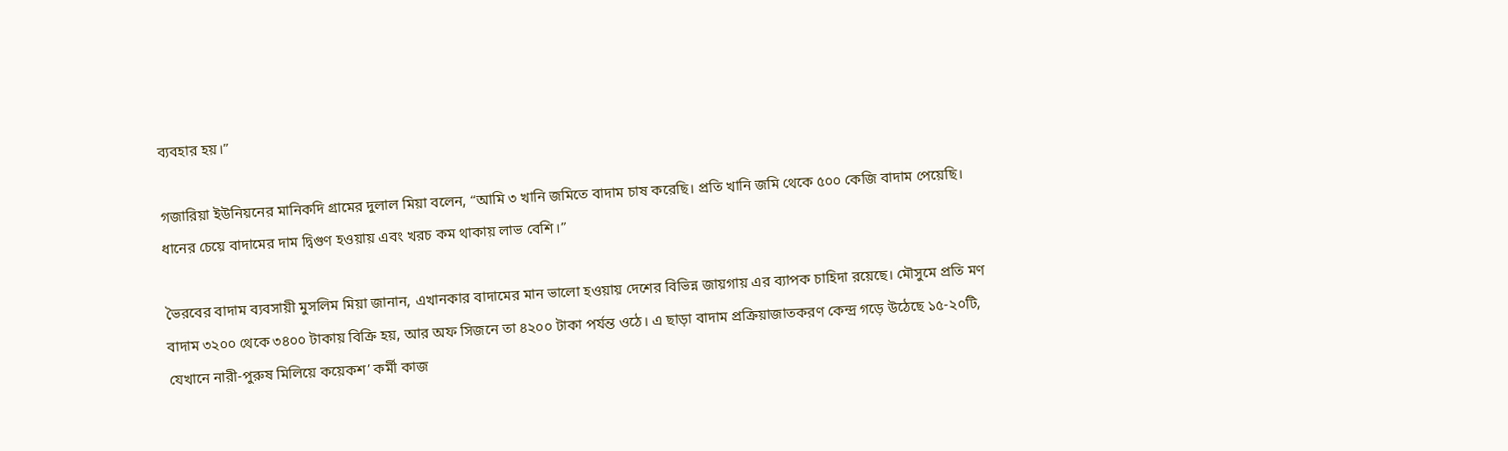ব্যবহার হয়।”

গজারিয়া ইউনিয়নের মানিকদি গ্রামের দুলাল মিয়া বলেন, “আমি ৩ খানি জমিতে বাদাম চাষ করেছি। প্রতি খানি জমি থেকে ৫০০ কেজি বাদাম পেয়েছি। ধানের চেয়ে বাদামের দাম দ্বিগুণ হওয়ায় এবং খরচ কম থাকায় লাভ বেশি।”

ভৈরবের বাদাম ব্যবসায়ী মুসলিম মিয়া জানান, এখানকার বাদামের মান ভালো হওয়ায় দেশের বিভিন্ন জায়গায় এর ব্যাপক চাহিদা রয়েছে। মৌসুমে প্রতি মণ বাদাম ৩২০০ থেকে ৩৪০০ টাকায় বিক্রি হয়, আর অফ সিজনে তা ৪২০০ টাকা পর্যন্ত ওঠে। এ ছাড়া বাদাম প্রক্রিয়াজাতকরণ কেন্দ্র গড়ে উঠেছে ১৫-২০টি, যেখানে নারী-পুরুষ মিলিয়ে কয়েকশ’ কর্মী কাজ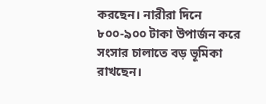করছেন। নারীরা দিনে ৮০০-৯০০ টাকা উপার্জন করে সংসার চালাতে বড় ভূমিকা রাখছেন।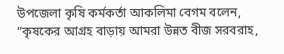উপজেলা কৃষি কর্মকর্তা আকলিমা বেগম বলেন, “কৃষকের আগ্রহ বাড়ায় আমরা উন্নত বীজ সরবরাহ,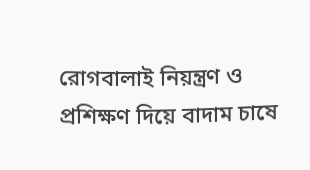রোগবালাই নিয়ন্ত্রণ ও প্রশিক্ষণ দিয়ে বাদাম চাষে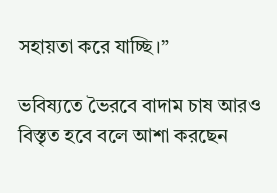সহায়তা করে যাচ্ছি।”

ভবিষ্যতে ভৈরবে বাদাম চাষ আরও বিস্তৃত হবে বলে আশা করছেন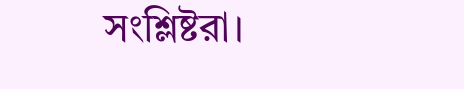সংশ্লিষ্টরা।